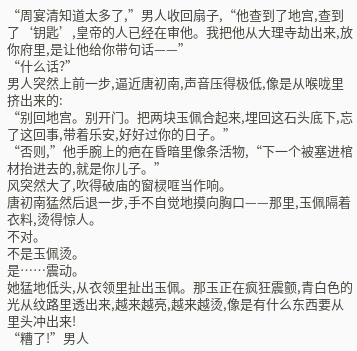“周宴清知道太多了,”男人收回扇子,“他查到了地宫,查到了‘钥匙’,皇帝的人已经在审他。我把他从大理寺劫出来,放你府里,是让他给你带句话——”
“什么话?”
男人突然上前一步,逼近唐初南,声音压得极低,像是从喉咙里挤出来的:
“别回地宫。别开门。把两块玉佩合起来,埋回这石头底下,忘了这回事,带着乐安,好好过你的日子。”
“否则,”他手腕上的疤在昏暗里像条活物,“下一个被塞进棺材抬进去的,就是你儿子。”
风突然大了,吹得破庙的窗棂哐当作响。
唐初南猛然后退一步,手不自觉地摸向胸口——那里,玉佩隔着衣料,烫得惊人。
不对。
不是玉佩烫。
是……震动。
她猛地低头,从衣领里扯出玉佩。那玉正在疯狂震颤,青白色的光从纹路里透出来,越来越亮,越来越烫,像是有什么东西要从里头冲出来!
“糟了!”男人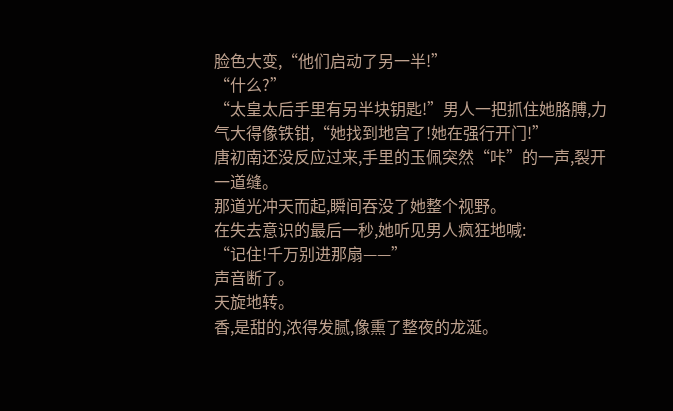脸色大变,“他们启动了另一半!”
“什么?”
“太皇太后手里有另半块钥匙!”男人一把抓住她胳膊,力气大得像铁钳,“她找到地宫了!她在强行开门!”
唐初南还没反应过来,手里的玉佩突然“咔”的一声,裂开一道缝。
那道光冲天而起,瞬间吞没了她整个视野。
在失去意识的最后一秒,她听见男人疯狂地喊:
“记住!千万别进那扇——”
声音断了。
天旋地转。
香,是甜的,浓得发腻,像熏了整夜的龙涎。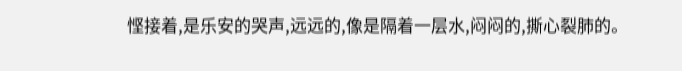悭接着,是乐安的哭声,远远的,像是隔着一层水,闷闷的,撕心裂肺的。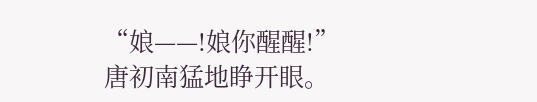“娘——!娘你醒醒!”
唐初南猛地睁开眼。